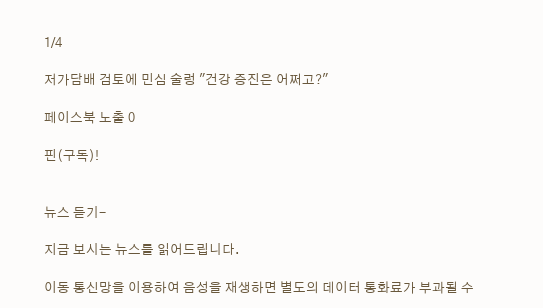1/4

저가담배 검토에 민심 술렁 "건강 증진은 어쩌고?"

페이스북 노출 0

핀(구독)!


뉴스 듣기-

지금 보시는 뉴스를 읽어드립니다.

이동 통신망을 이용하여 음성을 재생하면 별도의 데이터 통화료가 부과될 수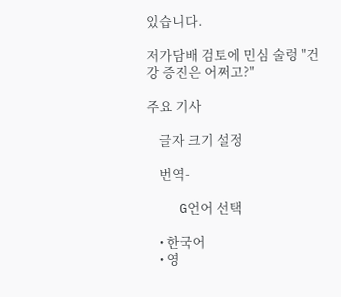있습니다.

저가담배 검토에 민심 술렁 "건강 증진은 어쩌고?"

주요 기사

    글자 크기 설정

    번역-

    G언어 선택

    • 한국어
    • 영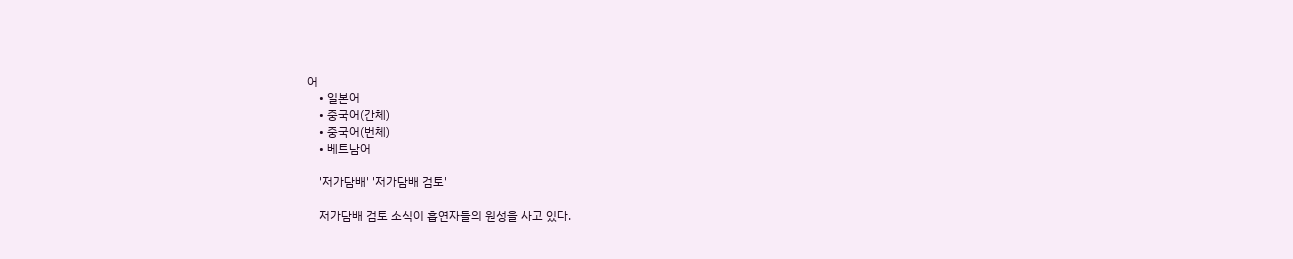어
    • 일본어
    • 중국어(간체)
    • 중국어(번체)
    • 베트남어

    '저가담배' '저가담배 검토'

    저가담배 검토 소식이 흡연자들의 원성을 사고 있다.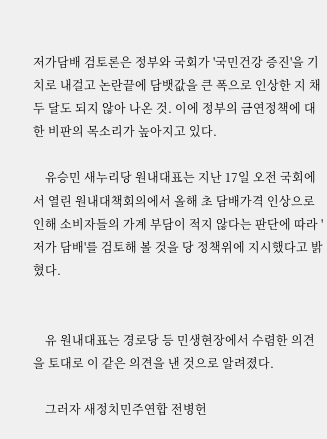저가담배 검토론은 정부와 국회가 '국민건강 증진'을 기치로 내걸고 논란끝에 담뱃값을 큰 폭으로 인상한 지 채 두 달도 되지 않아 나온 것. 이에 정부의 금연정책에 대한 비판의 목소리가 높아지고 있다.

    유승민 새누리당 원내대표는 지난 17일 오전 국회에서 열린 원내대책회의에서 올해 초 담배가격 인상으로 인해 소비자들의 가계 부담이 적지 않다는 판단에 따라 '저가 담배'를 검토해 볼 것을 당 정책위에 지시했다고 밝혔다.


    유 원내대표는 경로당 등 민생현장에서 수렴한 의견을 토대로 이 같은 의견을 낸 것으로 알려졌다.

    그러자 새정치민주연합 전병헌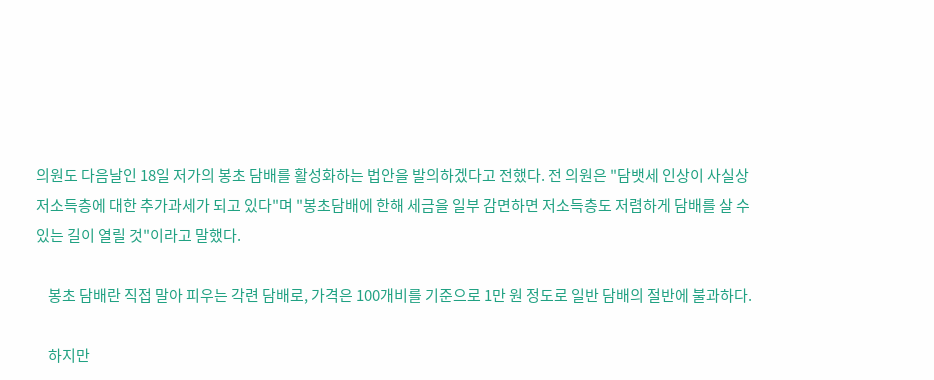의원도 다음날인 18일 저가의 봉초 담배를 활성화하는 법안을 발의하겠다고 전했다. 전 의원은 "담뱃세 인상이 사실상 저소득층에 대한 추가과세가 되고 있다"며 "봉초담배에 한해 세금을 일부 감면하면 저소득층도 저렴하게 담배를 살 수 있는 길이 열릴 것"이라고 말했다.

    봉초 담배란 직접 말아 피우는 각련 담배로, 가격은 100개비를 기준으로 1만 원 정도로 일반 담배의 절반에 불과하다.

    하지만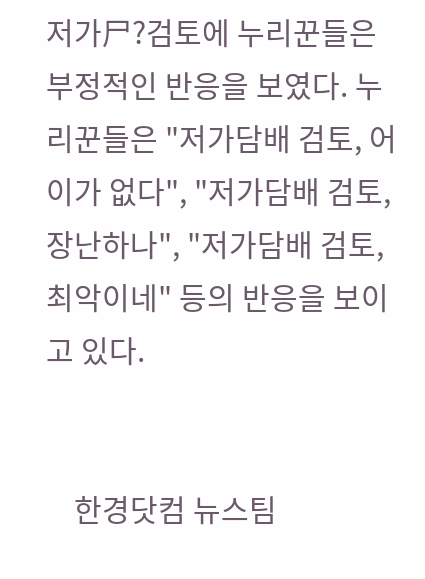저가尸?검토에 누리꾼들은 부정적인 반응을 보였다. 누리꾼들은 "저가담배 검토, 어이가 없다", "저가담배 검토, 장난하나", "저가담배 검토, 최악이네" 등의 반응을 보이고 있다.


    한경닷컴 뉴스팀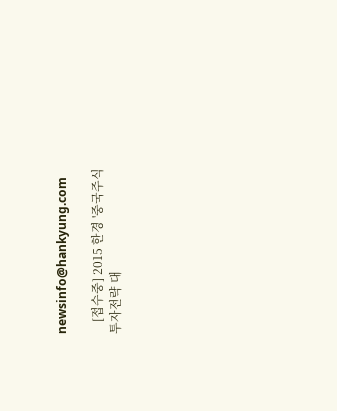newsinfo@hankyung.com

    [접수중] 2015 한경 '중국주식 투자전략 대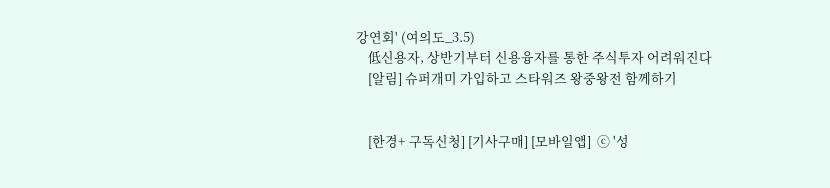강연회' (여의도_3.5)
    低신용자, 상반기부터 신용융자를 통한 주식투자 어려워진다
    [알림] 슈퍼개미 가입하고 스타워즈 왕중왕전 함께하기


    [한경+ 구독신청] [기사구매] [모바일앱]  ⓒ '성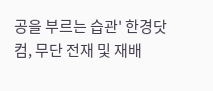공을 부르는 습관' 한경닷컴, 무단 전재 및 재배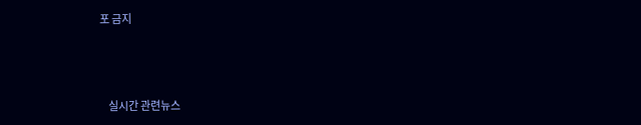포 금지



    실시간 관련뉴스